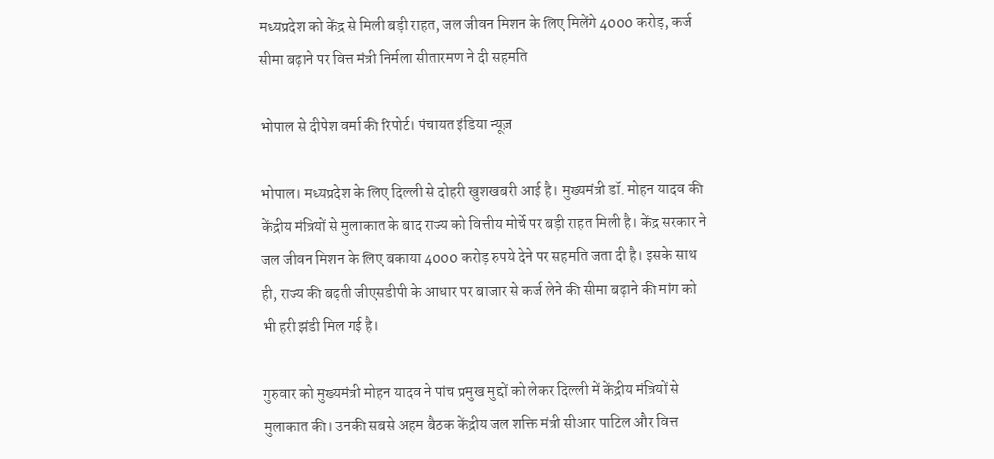मध्यप्रदेश को केंद्र से मिली बड़ी राहत, जल जीवन मिशन के लिए मिलेंगे 4000 करोड़, कर्ज सीमा बढ़ाने पर वित्त मंत्री निर्मला सीतारमण ने दी सहमति

भोपाल से दीपेश वर्मा की रिपोर्ट। पंचायत इंडिया न्यूज़

भोपाल। मध्यप्रदेश के लिए दिल्ली से दोहरी खुशखबरी आई है। मुख्यमंत्री डॉ. मोहन यादव की केंद्रीय मंत्रियों से मुलाकात के बाद राज्य को वित्तीय मोर्चे पर बड़ी राहत मिली है। केंद्र सरकार ने जल जीवन मिशन के लिए बकाया 4000 करोड़ रुपये देने पर सहमति जता दी है। इसके साथ ही, राज्य की बढ़ती जीएसडीपी के आधार पर बाजार से कर्ज लेने की सीमा बढ़ाने की मांग को भी हरी झंडी मिल गई है।

गुरुवार को मुख्यमंत्री मोहन यादव ने पांच प्रमुख मुद्दों को लेकर दिल्ली में केंद्रीय मंत्रियों से मुलाकात की। उनकी सबसे अहम बैठक केंद्रीय जल शक्ति मंत्री सीआर पाटिल और वित्त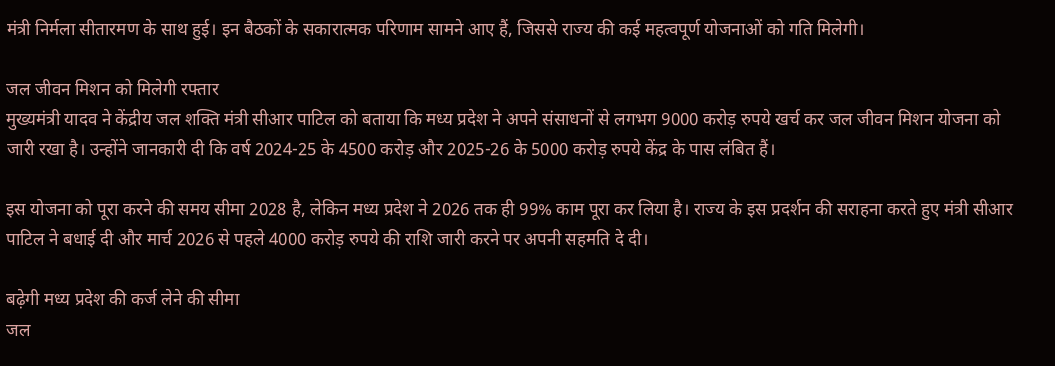मंत्री निर्मला सीतारमण के साथ हुई। इन बैठकों के सकारात्मक परिणाम सामने आए हैं, जिससे राज्य की कई महत्वपूर्ण योजनाओं को गति मिलेगी।

जल जीवन मिशन को मिलेगी रफ्तार
मुख्यमंत्री यादव ने केंद्रीय जल शक्ति मंत्री सीआर पाटिल को बताया कि मध्य प्रदेश ने अपने संसाधनों से लगभग 9000 करोड़ रुपये खर्च कर जल जीवन मिशन योजना को जारी रखा है। उन्होंने जानकारी दी कि वर्ष 2024-25 के 4500 करोड़ और 2025-26 के 5000 करोड़ रुपये केंद्र के पास लंबित हैं।

इस योजना को पूरा करने की समय सीमा 2028 है, लेकिन मध्य प्रदेश ने 2026 तक ही 99% काम पूरा कर लिया है। राज्य के इस प्रदर्शन की सराहना करते हुए मंत्री सीआर पाटिल ने बधाई दी और मार्च 2026 से पहले 4000 करोड़ रुपये की राशि जारी करने पर अपनी सहमति दे दी।

बढ़ेगी मध्य प्रदेश की कर्ज लेने की सीमा
जल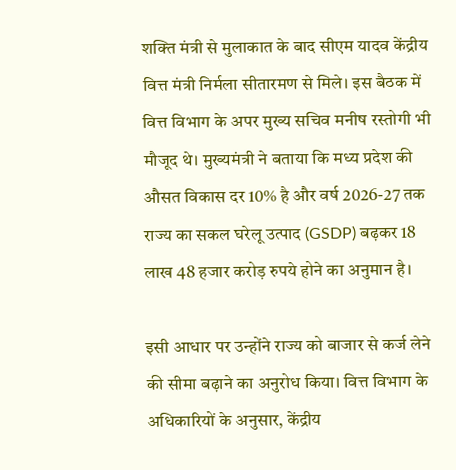शक्ति मंत्री से मुलाकात के बाद सीएम यादव केंद्रीय वित्त मंत्री निर्मला सीतारमण से मिले। इस बैठक में वित्त विभाग के अपर मुख्य सचिव मनीष रस्तोगी भी मौजूद थे। मुख्यमंत्री ने बताया कि मध्य प्रदेश की औसत विकास दर 10% है और वर्ष 2026-27 तक राज्य का सकल घरेलू उत्पाद (GSDP) बढ़कर 18 लाख 48 हजार करोड़ रुपये होने का अनुमान है।

इसी आधार पर उन्होंने राज्य को बाजार से कर्ज लेने की सीमा बढ़ाने का अनुरोध किया। वित्त विभाग के अधिकारियों के अनुसार, केंद्रीय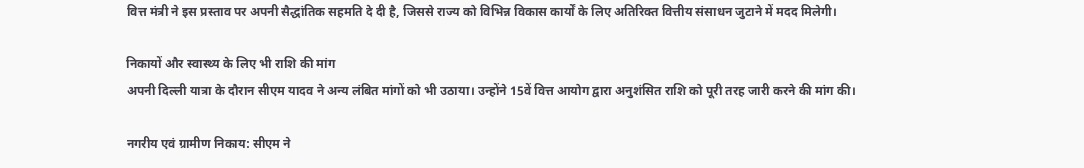वित्त मंत्री ने इस प्रस्ताव पर अपनी सैद्धांतिक सहमति दे दी है, जिससे राज्य को विभिन्न विकास कार्यों के लिए अतिरिक्त वित्तीय संसाधन जुटाने में मदद मिलेगी।

निकायों और स्वास्थ्य के लिए भी राशि की मांग
अपनी दिल्ली यात्रा के दौरान सीएम यादव ने अन्य लंबित मांगों को भी उठाया। उन्होंने 15वें वित्त आयोग द्वारा अनुशंसित राशि को पूरी तरह जारी करने की मांग की।

नगरीय एवं ग्रामीण निकाय: सीएम ने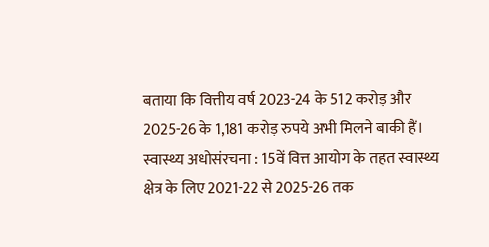बताया कि वित्तीय वर्ष 2023-24 के 512 करोड़ और 2025-26 के 1,181 करोड़ रुपये अभी मिलने बाकी हैं।
स्वास्थ्य अधोसंरचना : 15वें वित्त आयोग के तहत स्वास्थ्य क्षेत्र के लिए 2021-22 से 2025-26 तक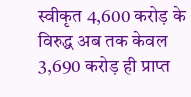स्वीकृत 4,600 करोड़ के विरुद्ध अब तक केवल 3,690 करोड़ ही प्राप्त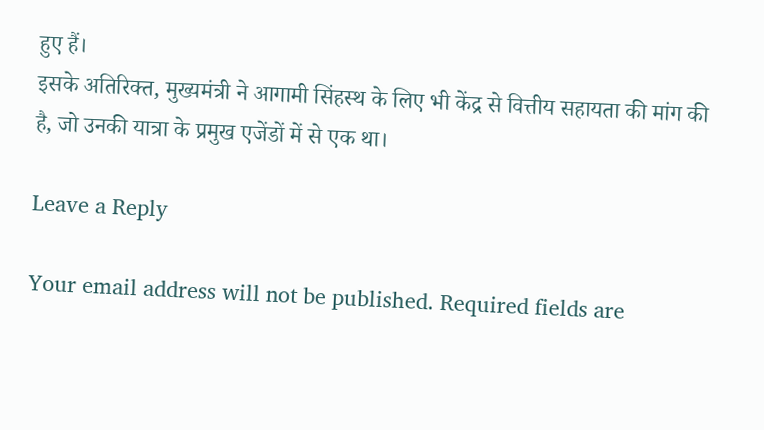हुए हैं।
इसके अतिरिक्त, मुख्यमंत्री ने आगामी सिंहस्थ के लिए भी केंद्र से वित्तीय सहायता की मांग की है, जो उनकी यात्रा के प्रमुख एजेंडों में से एक था।

Leave a Reply

Your email address will not be published. Required fields are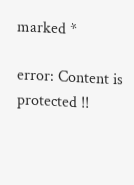marked *

error: Content is protected !!